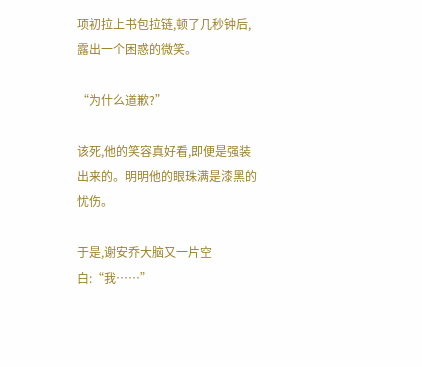项初拉上书包拉链,顿了几秒钟后,露出一个困惑的微笑。

“为什么道歉?”

该死,他的笑容真好看,即便是强装出来的。明明他的眼珠满是漆黑的忧伤。

于是,谢安乔大脑又一片空白:“我……”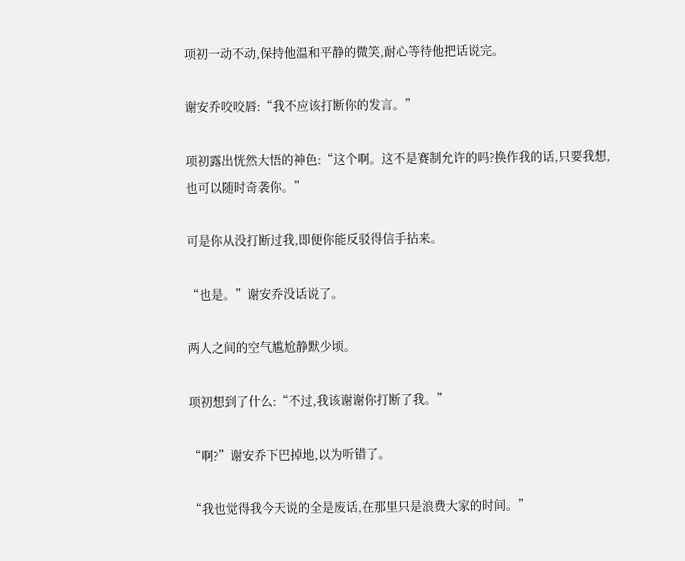项初一动不动,保持他温和平静的微笑,耐心等待他把话说完。

谢安乔咬咬唇:“我不应该打断你的发言。”

项初露出恍然大悟的神色:“这个啊。这不是赛制允许的吗?换作我的话,只要我想,也可以随时奇袭你。”

可是你从没打断过我,即便你能反驳得信手拈来。

“也是。”谢安乔没话说了。

两人之间的空气尴尬静默少顷。

项初想到了什么:“不过,我该谢谢你打断了我。”

“啊?”谢安乔下巴掉地,以为听错了。

“我也觉得我今天说的全是废话,在那里只是浪费大家的时间。”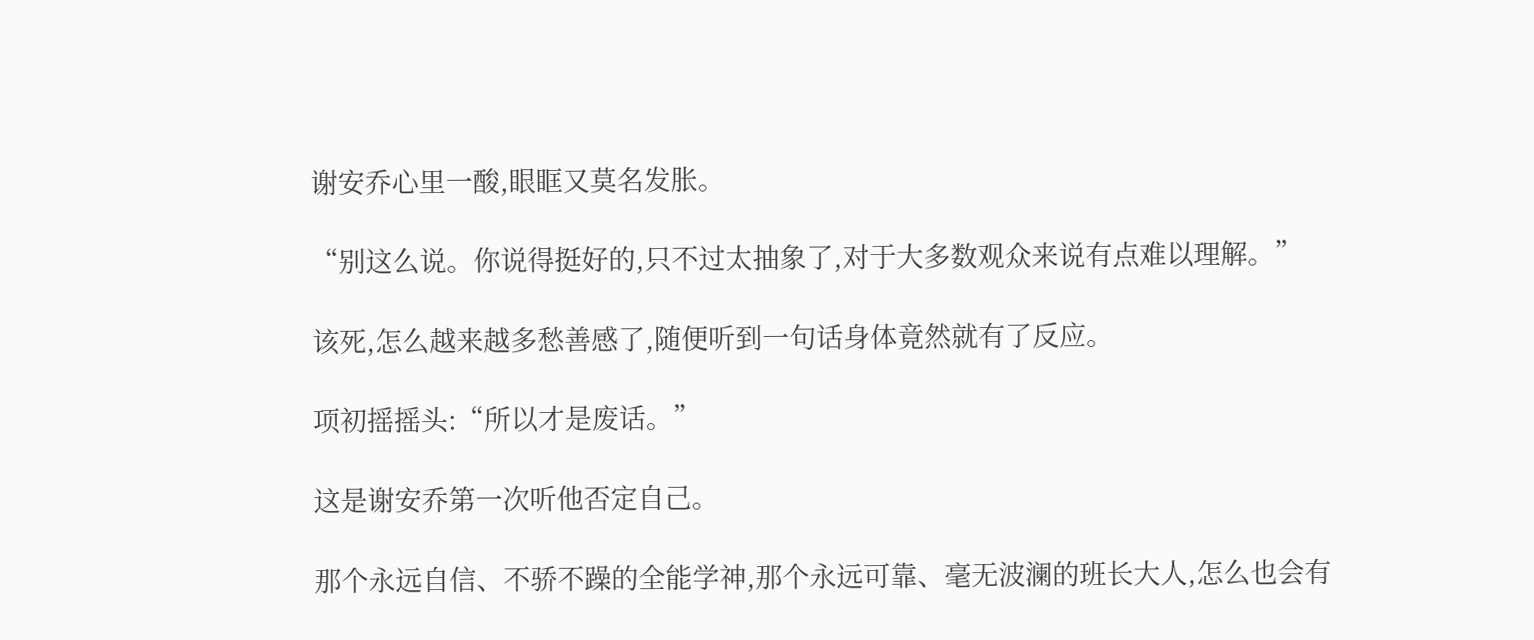谢安乔心里一酸,眼眶又莫名发胀。

“别这么说。你说得挺好的,只不过太抽象了,对于大多数观众来说有点难以理解。”

该死,怎么越来越多愁善感了,随便听到一句话身体竟然就有了反应。

项初摇摇头:“所以才是废话。”

这是谢安乔第一次听他否定自己。

那个永远自信、不骄不躁的全能学神,那个永远可靠、毫无波澜的班长大人,怎么也会有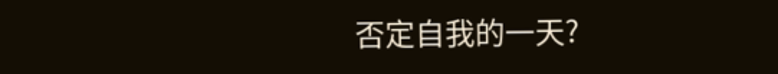否定自我的一天?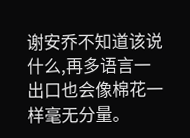谢安乔不知道该说什么,再多语言一出口也会像棉花一样毫无分量。